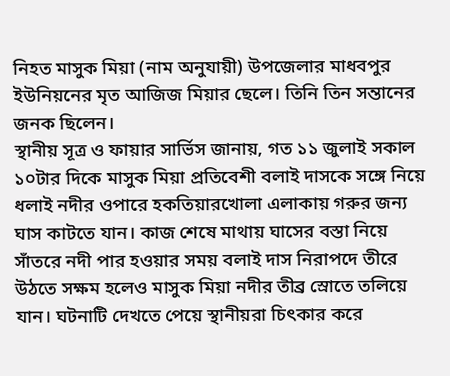নিহত মাসুক মিয়া (নাম অনুযায়ী) উপজেলার মাধবপুর ইউনিয়নের মৃত আজিজ মিয়ার ছেলে। তিনি তিন সন্তানের জনক ছিলেন।
স্থানীয় সূত্র ও ফায়ার সার্ভিস জানায়, গত ১১ জুলাই সকাল ১০টার দিকে মাসুক মিয়া প্রতিবেশী বলাই দাসকে সঙ্গে নিয়ে ধলাই নদীর ওপারে হকতিয়ারখোলা এলাকায় গরুর জন্য ঘাস কাটতে যান। কাজ শেষে মাথায় ঘাসের বস্তা নিয়ে সাঁতরে নদী পার হওয়ার সময় বলাই দাস নিরাপদে তীরে উঠতে সক্ষম হলেও মাসুক মিয়া নদীর তীব্র স্রোতে তলিয়ে যান। ঘটনাটি দেখতে পেয়ে স্থানীয়রা চিৎকার করে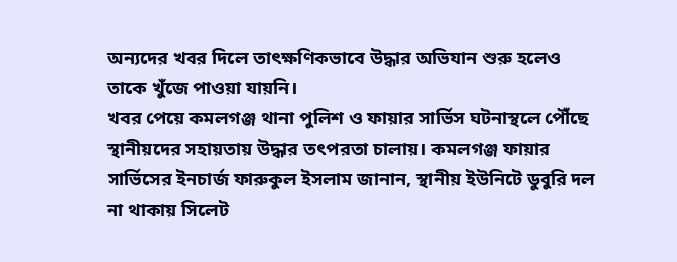অন্যদের খবর দিলে তাৎক্ষণিকভাবে উদ্ধার অভিযান শুরু হলেও তাকে খুঁজে পাওয়া যায়নি।
খবর পেয়ে কমলগঞ্জ থানা পুলিশ ও ফায়ার সার্ভিস ঘটনাস্থলে পৌঁছে স্থানীয়দের সহায়তায় উদ্ধার তৎপরতা চালায়। কমলগঞ্জ ফায়ার সার্ভিসের ইনচার্জ ফারুকুল ইসলাম জানান, স্থানীয় ইউনিটে ডুবুরি দল না থাকায় সিলেট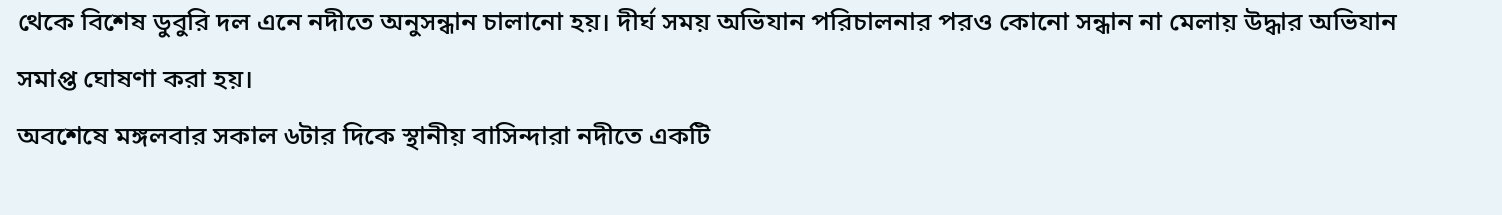থেকে বিশেষ ডুবুরি দল এনে নদীতে অনুসন্ধান চালানো হয়। দীর্ঘ সময় অভিযান পরিচালনার পরও কোনো সন্ধান না মেলায় উদ্ধার অভিযান সমাপ্ত ঘোষণা করা হয়।
অবশেষে মঙ্গলবার সকাল ৬টার দিকে স্থানীয় বাসিন্দারা নদীতে একটি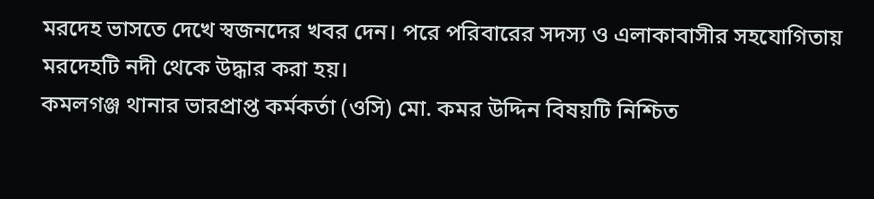মরদেহ ভাসতে দেখে স্বজনদের খবর দেন। পরে পরিবারের সদস্য ও এলাকাবাসীর সহযোগিতায় মরদেহটি নদী থেকে উদ্ধার করা হয়।
কমলগঞ্জ থানার ভারপ্রাপ্ত কর্মকর্তা (ওসি) মো. কমর উদ্দিন বিষয়টি নিশ্চিত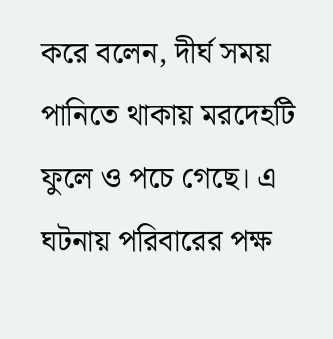করে বলেন, দীর্ঘ সময় পানিতে থাকায় মরদেহটি ফুলে ও পচে গেছে। এ ঘটনায় পরিবারের পক্ষ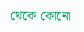থেকে কোনো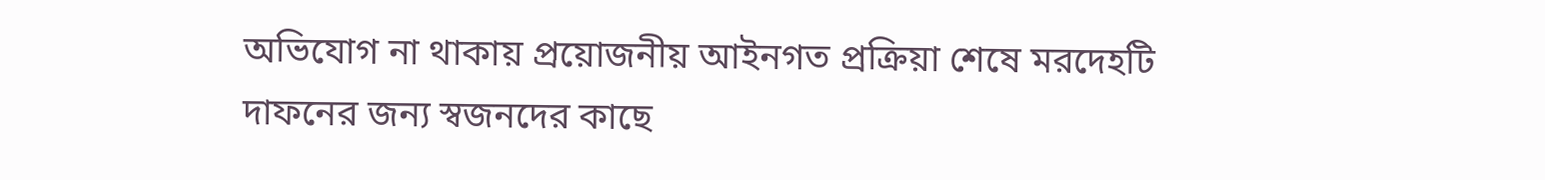অভিযোগ না থাকায় প্রয়োজনীয় আইনগত প্রক্রিয়া শেষে মরদেহটি দাফনের জন্য স্বজনদের কাছে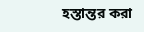হস্তান্তর করা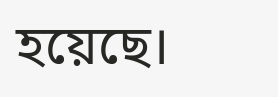হয়েছে।